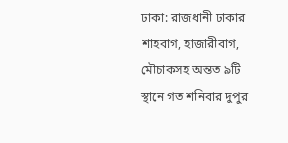ঢাকা: রাজধানী ঢাকার শাহবাগ, হাজারীবাগ, মৌচাকসহ অন্তত ৯টি স্থানে গত শনিবার দুপুর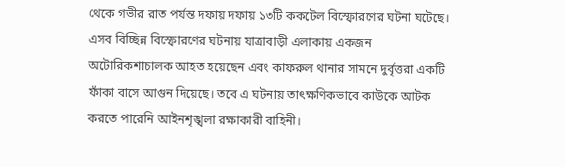থেকে গভীর রাত পর্যন্ত দফায় দফায় ১৩টি ককটেল বিস্ফোরণের ঘটনা ঘটেছে। এসব বিচ্ছিন্ন বিস্ফোরণের ঘটনায় যাত্রাবাড়ী এলাকায় একজন অটোরিকশাচালক আহত হয়েছেন এবং কাফরুল থানার সামনে দুর্বৃত্তরা একটি ফাঁকা বাসে আগুন দিয়েছে। তবে এ ঘটনায় তাৎক্ষণিকভাবে কাউকে আটক করতে পারেনি আইনশৃঙ্খলা রক্ষাকারী বাহিনী।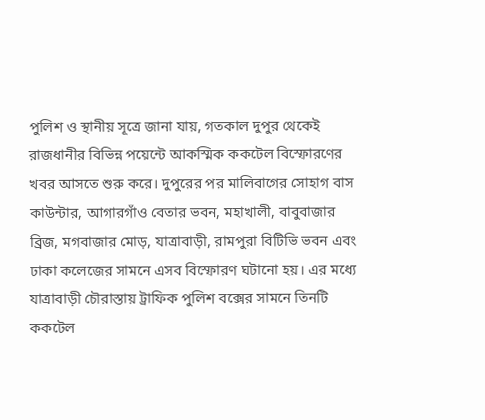পুলিশ ও স্থানীয় সূত্রে জানা যায়, গতকাল দুপুর থেকেই রাজধানীর বিভিন্ন পয়েন্টে আকস্মিক ককটেল বিস্ফোরণের খবর আসতে শুরু করে। দুপুরের পর মালিবাগের সোহাগ বাস কাউন্টার, আগারগাঁও বেতার ভবন, মহাখালী, বাবুবাজার ব্রিজ, মগবাজার মোড়, যাত্রাবাড়ী, রামপুরা বিটিভি ভবন এবং ঢাকা কলেজের সামনে এসব বিস্ফোরণ ঘটানো হয়। এর মধ্যে যাত্রাবাড়ী চৌরাস্তায় ট্রাফিক পুলিশ বক্সের সামনে তিনটি ককটেল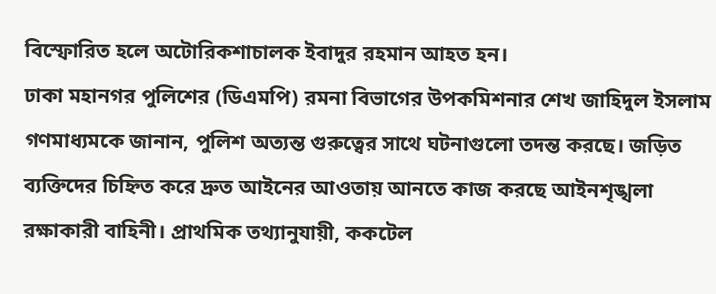বিস্ফোরিত হলে অটোরিকশাচালক ইবাদুর রহমান আহত হন।
ঢাকা মহানগর পুলিশের (ডিএমপি) রমনা বিভাগের উপকমিশনার শেখ জাহিদুল ইসলাম গণমাধ্যমকে জানান, পুলিশ অত্যন্ত গুরুত্বের সাথে ঘটনাগুলো তদন্ত করছে। জড়িত ব্যক্তিদের চিহ্নিত করে দ্রুত আইনের আওতায় আনতে কাজ করছে আইনশৃঙ্খলা রক্ষাকারী বাহিনী। প্রাথমিক তথ্যানুযায়ী, ককটেল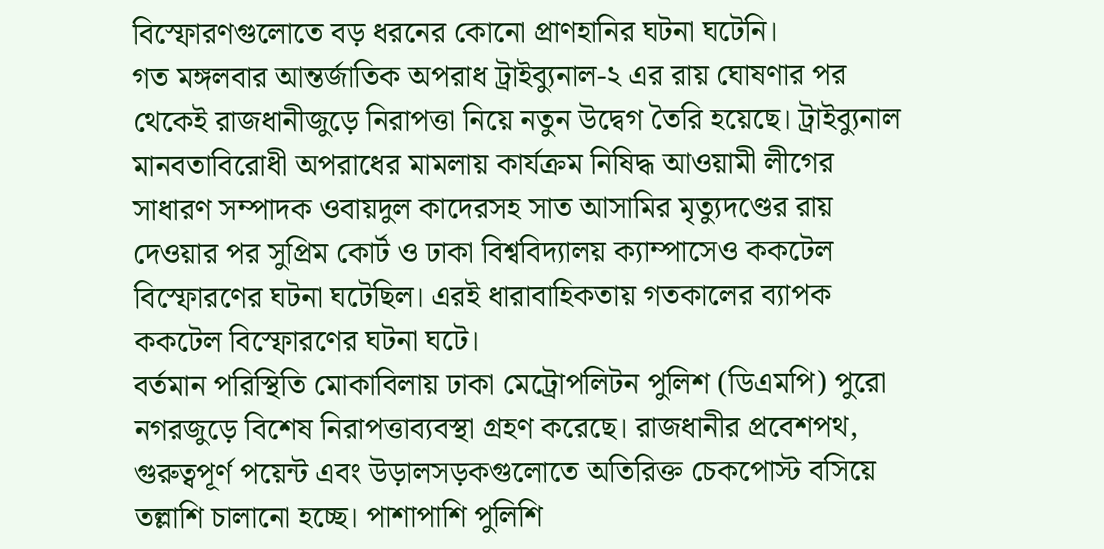বিস্ফোরণগুলোতে বড় ধরনের কোনো প্রাণহানির ঘটনা ঘটেনি।
গত মঙ্গলবার আন্তর্জাতিক অপরাধ ট্রাইব্যুনাল-২ এর রায় ঘোষণার পর থেকেই রাজধানীজুড়ে নিরাপত্তা নিয়ে নতুন উদ্বেগ তৈরি হয়েছে। ট্রাইব্যুনাল মানবতাবিরোধী অপরাধের মামলায় কার্যক্রম নিষিদ্ধ আওয়ামী লীগের সাধারণ সম্পাদক ওবায়দুল কাদেরসহ সাত আসামির মৃত্যুদণ্ডের রায় দেওয়ার পর সুপ্রিম কোর্ট ও ঢাকা বিশ্ববিদ্যালয় ক্যাম্পাসেও ককটেল বিস্ফোরণের ঘটনা ঘটেছিল। এরই ধারাবাহিকতায় গতকালের ব্যাপক ককটেল বিস্ফোরণের ঘটনা ঘটে।
বর্তমান পরিস্থিতি মোকাবিলায় ঢাকা মেট্রোপলিটন পুলিশ (ডিএমপি) পুরো নগরজুড়ে বিশেষ নিরাপত্তাব্যবস্থা গ্রহণ করেছে। রাজধানীর প্রবেশপথ, গুরুত্বপূর্ণ পয়েন্ট এবং উড়ালসড়কগুলোতে অতিরিক্ত চেকপোস্ট বসিয়ে তল্লাশি চালানো হচ্ছে। পাশাপাশি পুলিশি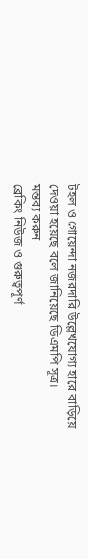টহল ও গোয়েন্দা নজরদারি উল্লেখযোগ্য হারে বাড়িয়ে দেওয়া হয়েছে বলে জানিয়েছে ডিএমপি সূত্র।
মন্তব্য করুন
ব্রেকিং নিউজ ও গুরুত্বপূর্ণ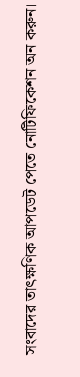সংবাদের তাৎক্ষণিক আপডেট পেতে নোটিফিকেশন অন করুন।